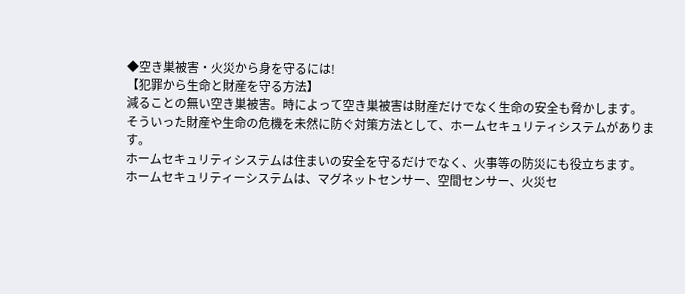◆空き巣被害・火災から身を守るには!
【犯罪から生命と財産を守る方法】
減ることの無い空き巣被害。時によって空き巣被害は財産だけでなく生命の安全も脅かします。
そういった財産や生命の危機を未然に防ぐ対策方法として、ホームセキュリティシステムがあります。
ホームセキュリティシステムは住まいの安全を守るだけでなく、火事等の防災にも役立ちます。
ホームセキュリティーシステムは、マグネットセンサー、空間センサー、火災セ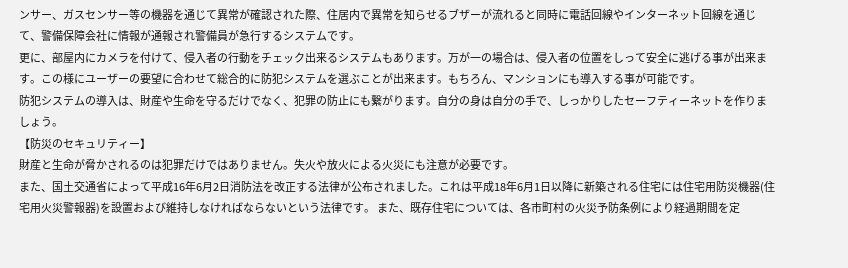ンサー、ガスセンサー等の機器を通じて異常が確認された際、住居内で異常を知らせるブザーが流れると同時に電話回線やインターネット回線を通じて、警備保障会社に情報が通報され警備員が急行するシステムです。
更に、部屋内にカメラを付けて、侵入者の行動をチェック出来るシステムもあります。万が一の場合は、侵入者の位置をしって安全に逃げる事が出来ます。この様にユーザーの要望に合わせて総合的に防犯システムを選ぶことが出来ます。もちろん、マンションにも導入する事が可能です。
防犯システムの導入は、財産や生命を守るだけでなく、犯罪の防止にも繋がります。自分の身は自分の手で、しっかりしたセーフティーネットを作りましょう。
【防災のセキュリティー】
財産と生命が脅かされるのは犯罪だけではありません。失火や放火による火災にも注意が必要です。
また、国土交通省によって平成16年6月2日消防法を改正する法律が公布されました。これは平成18年6月1日以降に新築される住宅には住宅用防災機器(住宅用火災警報器)を設置および維持しなければならないという法律です。 また、既存住宅については、各市町村の火災予防条例により経過期間を定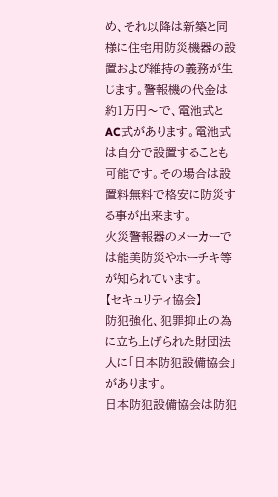め、それ以降は新築と同様に住宅用防災機器の設置および維持の義務が生じます。警報機の代金は約1万円〜で、電池式とAC式があります。電池式は自分で設置することも可能です。その場合は設置料無料で格安に防災する事が出来ます。
火災警報器のメーカーでは能美防災やホーチキ等が知られています。
【セキュリティ協会】
防犯強化、犯罪抑止の為に立ち上げられた財団法人に「日本防犯設備協会」があります。
日本防犯設備協会は防犯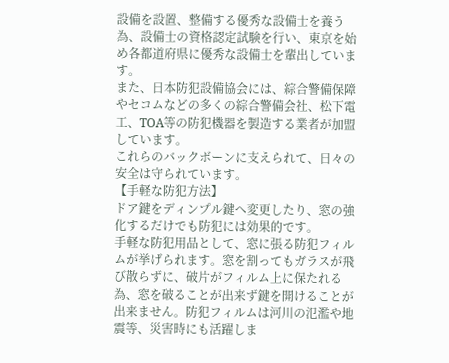設備を設置、整備する優秀な設備士を養う為、設備士の資格認定試験を行い、東京を始め各都道府県に優秀な設備士を輩出しています。
また、日本防犯設備協会には、綜合警備保障やセコムなどの多くの綜合警備会社、松下電工、TOA等の防犯機器を製造する業者が加盟しています。
これらのバックボーンに支えられて、日々の安全は守られています。
【手軽な防犯方法】
ドア鍵をディンプル鍵へ変更したり、窓の強化するだけでも防犯には効果的です。
手軽な防犯用品として、窓に張る防犯フィルムが挙げられます。窓を割ってもガラスが飛び散らずに、破片がフィルム上に保たれる為、窓を破ることが出来ず鍵を開けることが出来ません。防犯フィルムは河川の氾濫や地震等、災害時にも活躍しま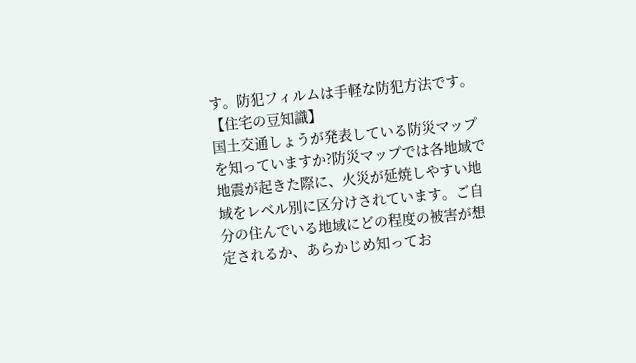す。防犯フィルムは手軽な防犯方法です。
【住宅の豆知識】
国土交通しょうが発表している防災マップを知っていますか?防災マップでは各地域で地震が起きた際に、火災が延焼しやすい地域をレベル別に区分けされています。ご自分の住んでいる地域にどの程度の被害が想定されるか、あらかじめ知ってお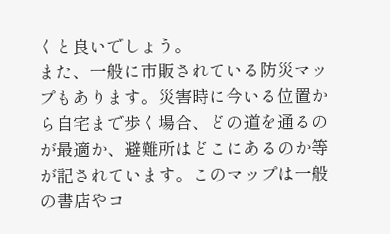くと良いでしょう。
また、一般に市販されている防災マップもあります。災害時に今いる位置から自宅まで歩く場合、どの道を通るのが最適か、避難所はどこにあるのか等が記されています。このマップは一般の書店やコ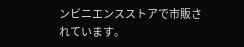ンビニエンスストアで市販されています。